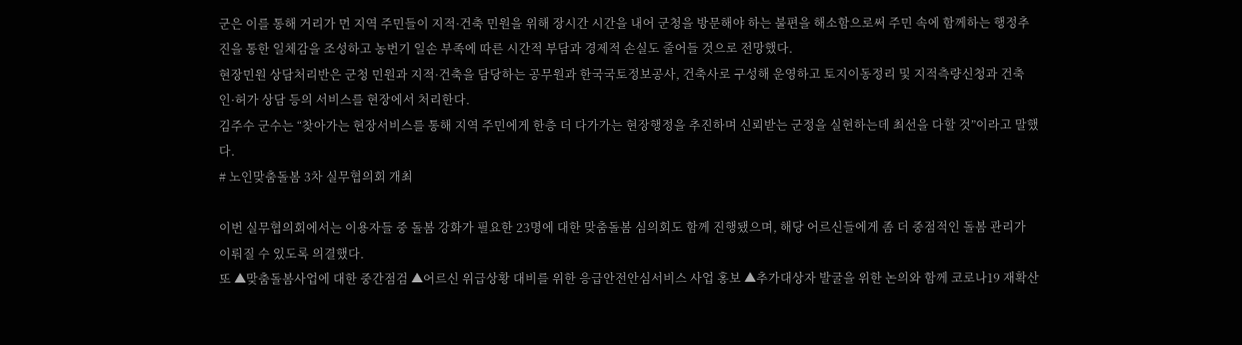군은 이를 통해 거리가 먼 지역 주민들이 지적·건축 민원을 위해 장시간 시간을 내어 군청을 방문해야 하는 불편을 해소함으로써 주민 속에 함께하는 행정추진을 통한 일체감을 조성하고 농번기 일손 부족에 따른 시간적 부담과 경제적 손실도 줄어들 것으로 전망했다.
현장민원 상담처리반은 군청 민원과 지적·건축을 담당하는 공무원과 한국국토정보공사, 건축사로 구성해 운영하고 토지이동정리 및 지적측량신청과 건축인·허가 상담 등의 서비스를 현장에서 처리한다.
김주수 군수는 “찾아가는 현장서비스를 통해 지역 주민에게 한층 더 다가가는 현장행정을 추진하며 신뢰받는 군정을 실현하는데 최선을 다할 것”이라고 말했다.
# 노인맞춤돌봄 3차 실무협의회 개최

이번 실무협의회에서는 이용자들 중 돌봄 강화가 필요한 23명에 대한 맞춤돌봄 심의회도 함께 진행됐으며, 해당 어르신들에게 좀 더 중점적인 돌봄 관리가 이뤄질 수 있도록 의결했다.
또 ▲맞춤돌봄사업에 대한 중간점검 ▲어르신 위급상황 대비를 위한 응급안전안심서비스 사업 홍보 ▲추가대상자 발굴을 위한 논의와 함께 코로나19 재확산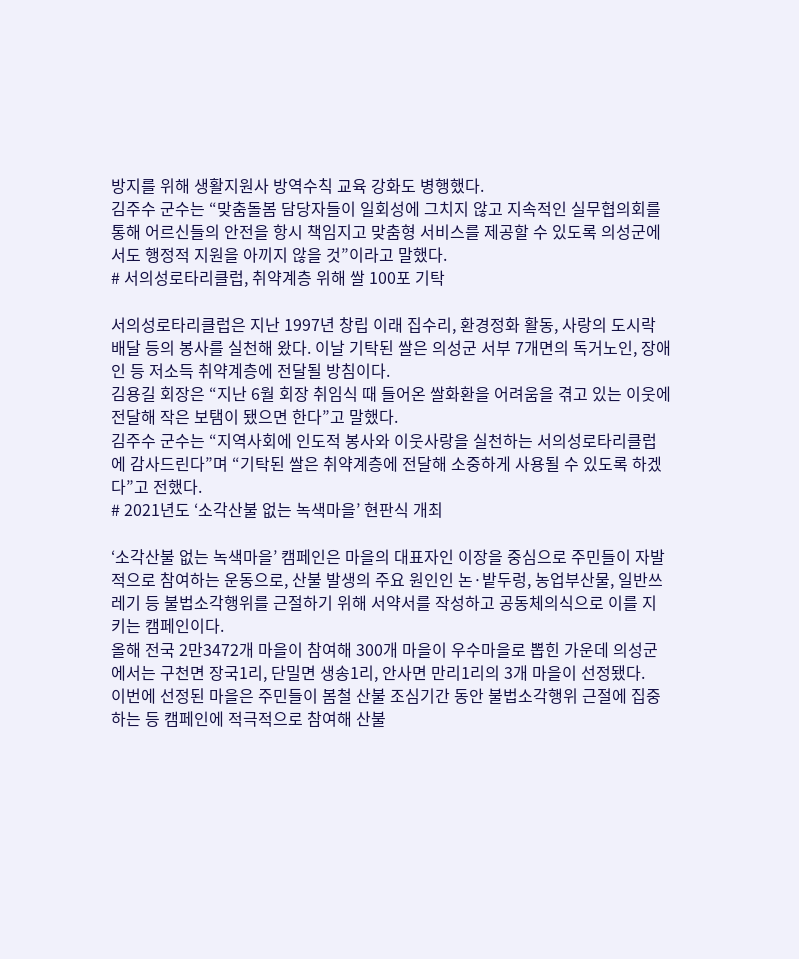방지를 위해 생활지원사 방역수칙 교육 강화도 병행했다.
김주수 군수는 “맞춤돌봄 담당자들이 일회성에 그치지 않고 지속적인 실무협의회를 통해 어르신들의 안전을 항시 책임지고 맞춤형 서비스를 제공할 수 있도록 의성군에서도 행정적 지원을 아끼지 않을 것”이라고 말했다.
# 서의성로타리클럽, 취약계층 위해 쌀 100포 기탁

서의성로타리클럽은 지난 1997년 창립 이래 집수리, 환경정화 활동, 사랑의 도시락 배달 등의 봉사를 실천해 왔다. 이날 기탁된 쌀은 의성군 서부 7개면의 독거노인, 장애인 등 저소득 취약계층에 전달될 방침이다.
김용길 회장은 “지난 6월 회장 취임식 때 들어온 쌀화환을 어려움을 겪고 있는 이웃에 전달해 작은 보탬이 됐으면 한다”고 말했다.
김주수 군수는 “지역사회에 인도적 봉사와 이웃사랑을 실천하는 서의성로타리클럽에 감사드린다”며 “기탁된 쌀은 취약계층에 전달해 소중하게 사용될 수 있도록 하겠다”고 전했다.
# 2021년도 ‘소각산불 없는 녹색마을’ 현판식 개최

‘소각산불 없는 녹색마을’ 캠페인은 마을의 대표자인 이장을 중심으로 주민들이 자발적으로 참여하는 운동으로, 산불 발생의 주요 원인인 논·밭두렁, 농업부산물, 일반쓰레기 등 불법소각행위를 근절하기 위해 서약서를 작성하고 공동체의식으로 이를 지키는 캠페인이다.
올해 전국 2만3472개 마을이 참여해 300개 마을이 우수마을로 뽑힌 가운데 의성군에서는 구천면 장국1리, 단밀면 생송1리, 안사면 만리1리의 3개 마을이 선정됐다.
이번에 선정된 마을은 주민들이 봄철 산불 조심기간 동안 불법소각행위 근절에 집중하는 등 캠페인에 적극적으로 참여해 산불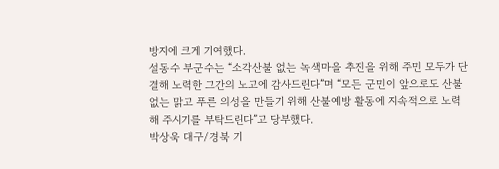방지에 크게 기여했다.
설동수 부군수는 “소각산불 없는 녹색마을 추진을 위해 주민 모두가 단결해 노력한 그간의 노고에 감사드린다”며 “모든 군민이 앞으로도 산불 없는 맑고 푸른 의성을 만들기 위해 산불예방 활동에 지속적으로 노력해 주시기를 부탁드린다”고 당부했다.
박상욱 대구/경북 기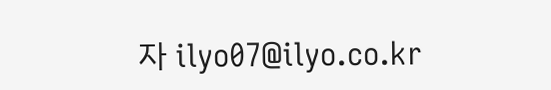자 ilyo07@ilyo.co.kr